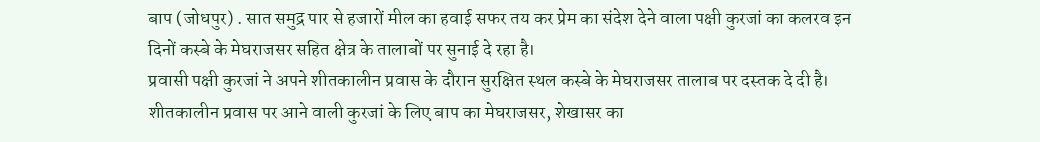बाप (जोधपुर) . सात समुद्र पार से हजारों मील का हवाई सफर तय कर प्रेम का संदेश देने वाला पक्षी कुरजां का कलरव इन दिनों कस्बे के मेघराजसर सहित क्षेत्र के तालाबों पर सुनाई दे रहा है।
प्रवासी पक्षी कुरजां ने अपने शीतकालीन प्रवास के दौरान सुरक्षित स्थल कस्बे के मेघराजसर तालाब पर दस्तक दे दी है। शीतकालीन प्रवास पर आने वाली कुरजां के लिए बाप का मेघराजसर, शेखासर का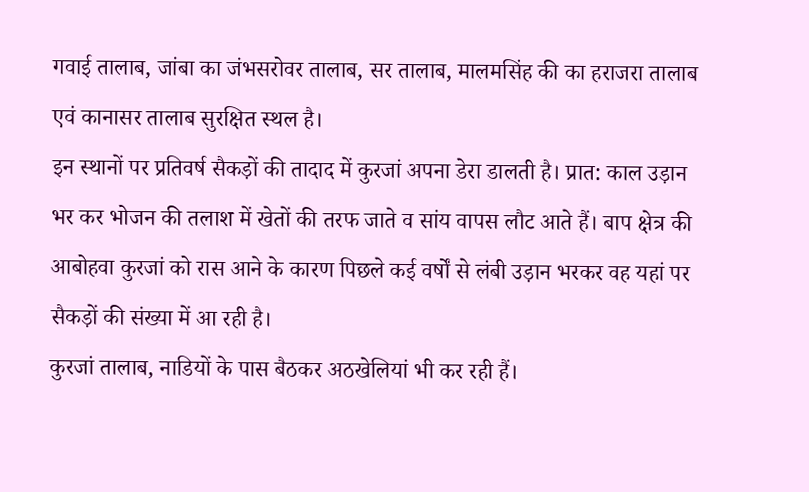गवाई तालाब, जांबा का जंभसरोवर तालाब, सर तालाब, मालमसिंह की का हराजरा तालाब एवं कानासर तालाब सुरक्षित स्थल है।
इन स्थानों पर प्रतिवर्ष सैकड़ों की तादाद में कुरजां अपना डेरा डालती है। प्रात: काल उड़ान भर कर भोजन की तलाश में खेतों की तरफ जाते व सांय वापस लौट आते हैं। बाप क्षेत्र की आबोहवा कुरजां को रास आने के कारण पिछले कई वर्षों से लंबी उड़ान भरकर वह यहां पर सैकड़ों की संख्या में आ रही है।
कुरजां तालाब, नाडियों के पास बैठकर अठखेलियां भी कर रही हैं।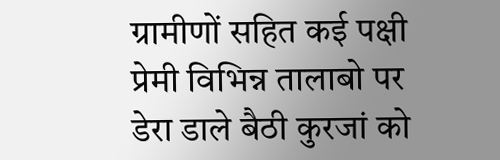ग्रामीणों सहित कई पक्षी प्रेमी विभिन्न तालाबो पर डेरा डाले बैठी कुरजां को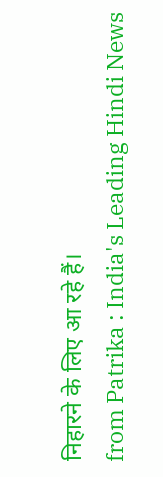निहारने के लिए आ रहे हैं।
from Patrika : India's Leading Hindi News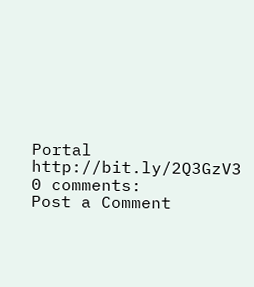Portal http://bit.ly/2Q3GzV3
0 comments:
Post a Comment